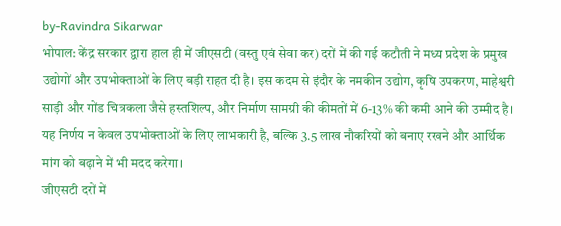by-Ravindra Sikarwar
भोपाल: केंद्र सरकार द्वारा हाल ही में जीएसटी (वस्तु एवं सेवा कर) दरों में की गई कटौती ने मध्य प्रदेश के प्रमुख उद्योगों और उपभोक्ताओं के लिए बड़ी राहत दी है। इस कदम से इंदौर के नमकीन उद्योग, कृषि उपकरण, माहेश्वरी साड़ी और गोंड चित्रकला जैसे हस्तशिल्प, और निर्माण सामग्री की कीमतों में 6-13% की कमी आने की उम्मीद है। यह निर्णय न केवल उपभोक्ताओं के लिए लाभकारी है, बल्कि 3.5 लाख नौकरियों को बनाए रखने और आर्थिक मांग को बढ़ाने में भी मदद करेगा।
जीएसटी दरों में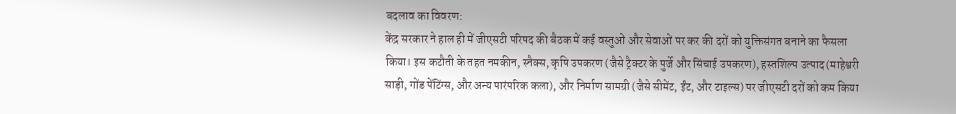बदलाव का विवरण:
केंद्र सरकार ने हाल ही में जीएसटी परिषद की बैठक में कई वस्तुओं और सेवाओं पर कर की दरों को युक्तिसंगत बनाने का फैसला किया। इस कटौती के तहत नमकीन, स्नैक्स, कृषि उपकरण (जैसे ट्रैक्टर के पुर्जे और सिंचाई उपकरण), हस्तशिल्प उत्पाद (माहेश्वरी साड़ी, गोंड पेंटिंग्स, और अन्य पारंपरिक कला), और निर्माण सामग्री (जैसे सीमेंट, ईंट, और टाइल्स) पर जीएसटी दरों को कम किया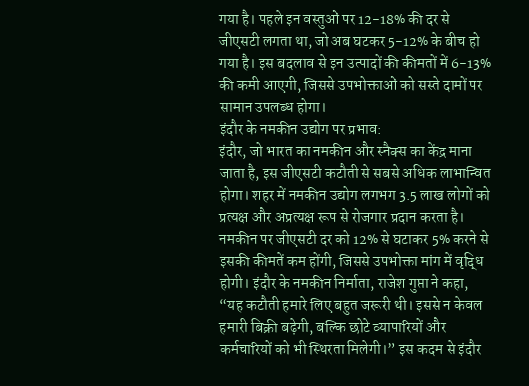गया है। पहले इन वस्तुओं पर 12-18% की दर से जीएसटी लगता था, जो अब घटकर 5-12% के बीच हो गया है। इस बदलाव से इन उत्पादों की कीमतों में 6-13% की कमी आएगी, जिससे उपभोक्ताओं को सस्ते दामों पर सामान उपलब्ध होगा।
इंदौर के नमकीन उद्योग पर प्रभाव:
इंदौर, जो भारत का नमकीन और स्नैक्स का केंद्र माना जाता है, इस जीएसटी कटौती से सबसे अधिक लाभान्वित होगा। शहर में नमकीन उद्योग लगभग 3.5 लाख लोगों को प्रत्यक्ष और अप्रत्यक्ष रूप से रोजगार प्रदान करता है। नमकीन पर जीएसटी दर को 12% से घटाकर 5% करने से इसकी कीमतें कम होंगी, जिससे उपभोक्ता मांग में वृद्धि होगी। इंदौर के नमकीन निर्माता, राजेश गुप्ता ने कहा, “यह कटौती हमारे लिए बहुत जरूरी थी। इससे न केवल हमारी बिक्री बढ़ेगी, बल्कि छोटे व्यापारियों और कर्मचारियों को भी स्थिरता मिलेगी।” इस कदम से इंदौर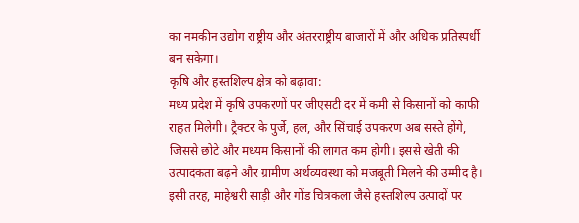का नमकीन उद्योग राष्ट्रीय और अंतरराष्ट्रीय बाजारों में और अधिक प्रतिस्पर्धी बन सकेगा।
कृषि और हस्तशिल्प क्षेत्र को बढ़ावा:
मध्य प्रदेश में कृषि उपकरणों पर जीएसटी दर में कमी से किसानों को काफी राहत मिलेगी। ट्रैक्टर के पुर्जे, हल, और सिंचाई उपकरण अब सस्ते होंगे, जिससे छोटे और मध्यम किसानों की लागत कम होगी। इससे खेती की उत्पादकता बढ़ने और ग्रामीण अर्थव्यवस्था को मजबूती मिलने की उम्मीद है।
इसी तरह, माहेश्वरी साड़ी और गोंड चित्रकला जैसे हस्तशिल्प उत्पादों पर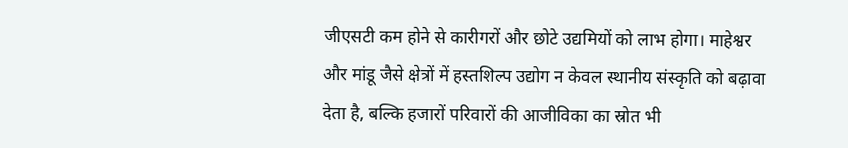जीएसटी कम होने से कारीगरों और छोटे उद्यमियों को लाभ होगा। माहेश्वर और मांडू जैसे क्षेत्रों में हस्तशिल्प उद्योग न केवल स्थानीय संस्कृति को बढ़ावा देता है, बल्कि हजारों परिवारों की आजीविका का स्रोत भी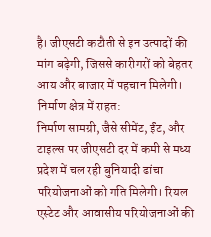है। जीएसटी कटौती से इन उत्पादों की मांग बढ़ेगी, जिससे कारीगरों को बेहतर आय और बाजार में पहचान मिलेगी।
निर्माण क्षेत्र में राहत:
निर्माण सामग्री, जैसे सीमेंट, ईंट, और टाइल्स पर जीएसटी दर में कमी से मध्य प्रदेश में चल रही बुनियादी ढांचा परियोजनाओं को गति मिलेगी। रियल एस्टेट और आवासीय परियोजनाओं की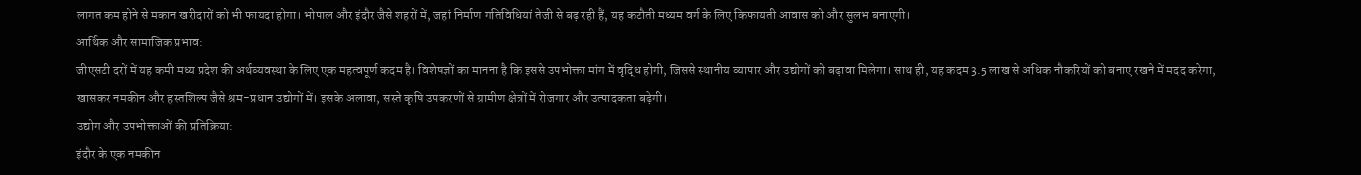लागत कम होने से मकान खरीदारों को भी फायदा होगा। भोपाल और इंदौर जैसे शहरों में, जहां निर्माण गतिविधियां तेजी से बढ़ रही हैं, यह कटौती मध्यम वर्ग के लिए किफायती आवास को और सुलभ बनाएगी।
आर्थिक और सामाजिक प्रभाव:
जीएसटी दरों में यह कमी मध्य प्रदेश की अर्थव्यवस्था के लिए एक महत्वपूर्ण कदम है। विशेषज्ञों का मानना है कि इससे उपभोक्ता मांग में वृद्धि होगी, जिससे स्थानीय व्यापार और उद्योगों को बढ़ावा मिलेगा। साथ ही, यह कदम 3.5 लाख से अधिक नौकरियों को बनाए रखने में मदद करेगा, खासकर नमकीन और हस्तशिल्प जैसे श्रम-प्रधान उद्योगों में। इसके अलावा, सस्ते कृषि उपकरणों से ग्रामीण क्षेत्रों में रोजगार और उत्पादकता बढ़ेगी।
उद्योग और उपभोक्ताओं की प्रतिक्रिया:
इंदौर के एक नमकीन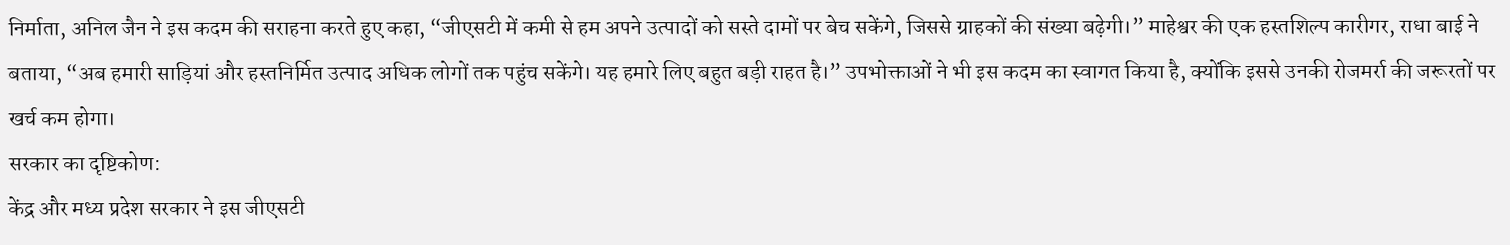निर्माता, अनिल जैन ने इस कदम की सराहना करते हुए कहा, “जीएसटी में कमी से हम अपने उत्पादों को सस्ते दामों पर बेच सकेंगे, जिससे ग्राहकों की संख्या बढ़ेगी।” माहेश्वर की एक हस्तशिल्प कारीगर, राधा बाई ने बताया, “अब हमारी साड़ियां और हस्तनिर्मित उत्पाद अधिक लोगों तक पहुंच सकेंगे। यह हमारे लिए बहुत बड़ी राहत है।” उपभोक्ताओं ने भी इस कदम का स्वागत किया है, क्योंकि इससे उनकी रोजमर्रा की जरूरतों पर खर्च कम होगा।
सरकार का दृष्टिकोण:
केंद्र और मध्य प्रदेश सरकार ने इस जीएसटी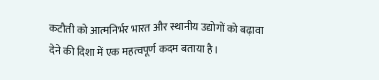कटौती को आत्मनिर्भर भारत और स्थानीय उद्योगों को बढ़ावा देने की दिशा में एक महत्वपूर्ण कदम बताया है।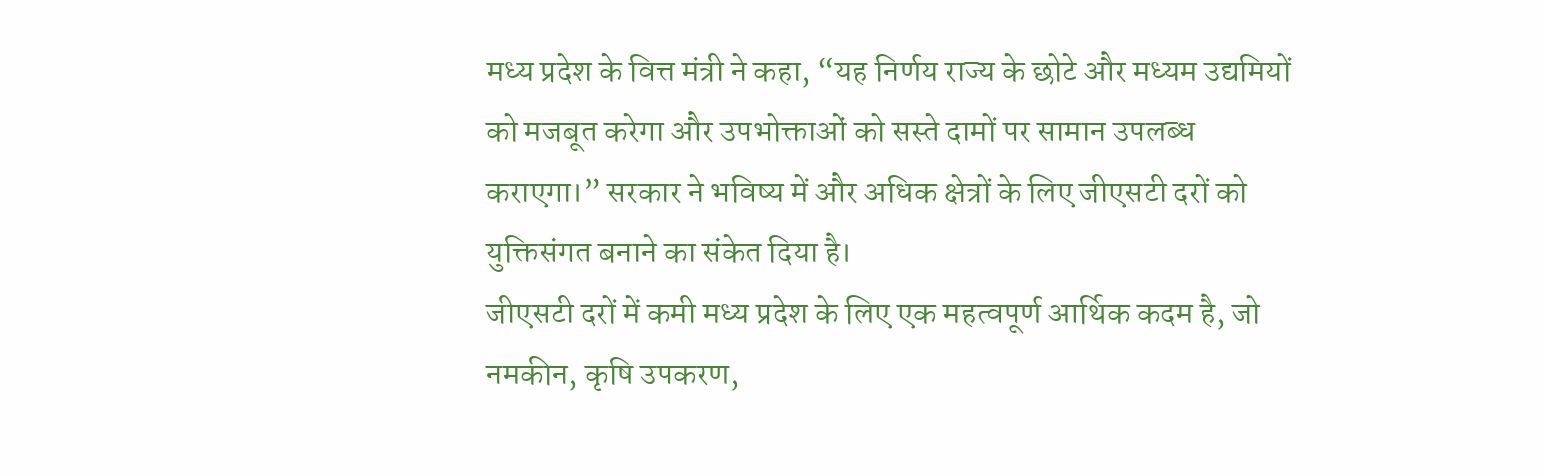मध्य प्रदेश के वित्त मंत्री ने कहा, “यह निर्णय राज्य के छोटे और मध्यम उद्यमियों को मजबूत करेगा और उपभोक्ताओं को सस्ते दामों पर सामान उपलब्ध कराएगा।” सरकार ने भविष्य में और अधिक क्षेत्रों के लिए जीएसटी दरों को युक्तिसंगत बनाने का संकेत दिया है।
जीएसटी दरों में कमी मध्य प्रदेश के लिए एक महत्वपूर्ण आर्थिक कदम है, जो नमकीन, कृषि उपकरण,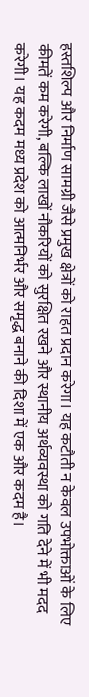हस्तशिल्प और निर्माण सामग्री जैसे प्रमुख क्षेत्रों को राहत प्रदान करेगा। यह कटौती न केवल उपभोक्ताओं के लिए कीमतें कम करेगी, बल्कि लाखों नौकरियों को सुरक्षित रखने और स्थानीय अर्थव्यवस्था को गति देने में भी मदद करेगी। यह कदम मध्य प्रदेश को आत्मनिर्भर और समृद्ध बनाने की दिशा में एक और कदम है।